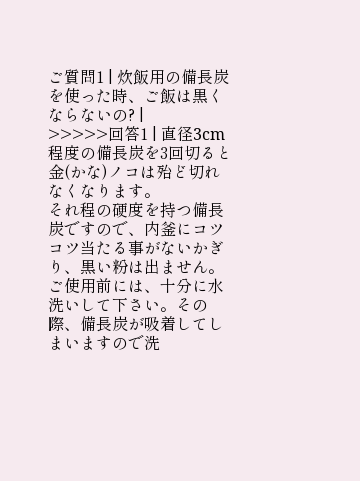ご質問1 | 炊飯用の備長炭を使った時、ご飯は黒くならないの? |
>>>>>回答1 | 直径3cm程度の備長炭を3回切ると金(かな)ノコは殆ど切れなくなります。
それ程の硬度を持つ備長炭ですので、内釜にコツコツ当たる事がないかぎり、黒い粉は出ません。 ご使用前には、十分に水洗いして下さい。その際、備長炭が吸着してしまいますので洗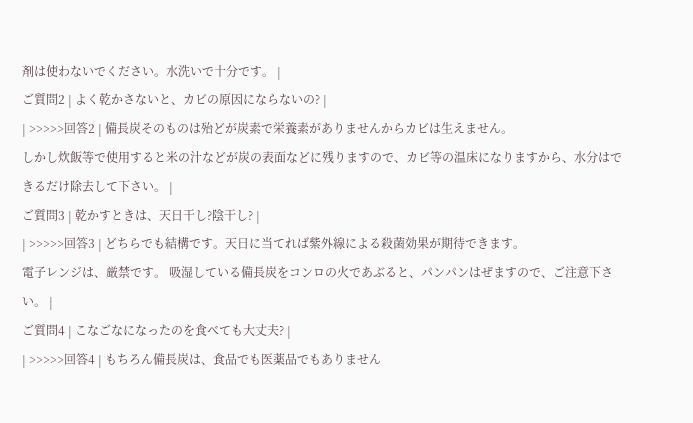剤は使わないでください。水洗いで十分です。 |
ご質問2 | よく乾かさないと、カビの原因にならないの? |
| >>>>>回答2 | 備長炭そのものは殆どが炭素で栄養素がありませんからカビは生えません。
しかし炊飯等で使用すると米の汁などが炭の表面などに残りますので、カビ等の温床になりますから、水分はできるだけ除去して下さい。 |
ご質問3 | 乾かすときは、天日干し?陰干し? |
| >>>>>回答3 | どちらでも結構です。天日に当てれば紫外線による殺菌効果が期待できます。
電子レンジは、厳禁です。 吸湿している備長炭をコンロの火であぶると、パンパンはぜますので、ご注意下さい。 |
ご質問4 | こなごなになったのを食べても大丈夫? |
| >>>>>回答4 | もちろん備長炭は、食品でも医薬品でもありません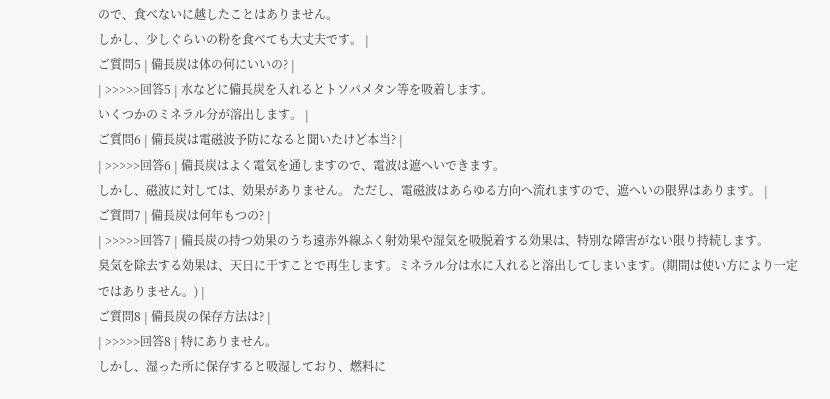ので、食べないに越したことはありません。
しかし、少しぐらいの粉を食べても大丈夫です。 |
ご質問5 | 備長炭は体の何にいいの? |
| >>>>>回答5 | 水などに備長炭を入れるとトソパメタン等を吸着します。
いくつかのミネラル分が溶出します。 |
ご質問6 | 備長炭は電磁波予防になると聞いたけど本当? |
| >>>>>回答6 | 備長炭はよく電気を通しますので、電波は遮へいできます。
しかし、磁波に対しては、効果がありません。 ただし、電磁波はあらゆる方向へ流れますので、遮へいの限界はあります。 |
ご質問7 | 備長炭は何年もつの? |
| >>>>>回答7 | 備長炭の持つ効果のうち遠赤外線ふく射効果や湿気を吸脱着する効果は、特別な障害がない限り持続します。
臭気を除去する効果は、天日に干すことで再生します。ミネラル分は水に入れると溶出してしまいます。(期間は使い方により一定ではありません。) |
ご質問8 | 備長炭の保存方法は? |
| >>>>>回答8 | 特にありません。
しかし、湿った所に保存すると吸湿しており、燃料に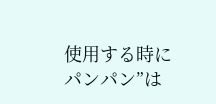使用する時にパンパン”は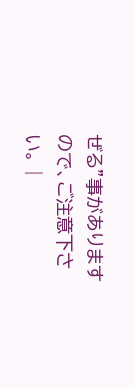ぜる”事がありますので、ご注意下さい。 |